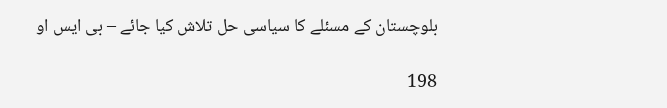بلوچستان کے مسئلے کا سیاسی حل تلاش کیا جائے – بی ایس او

198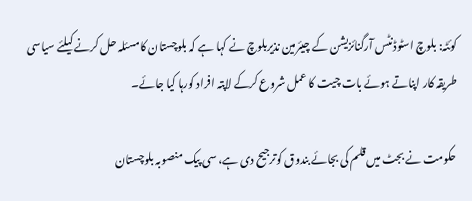کوئٹہ: بلوچ اسٹوڈنٹس آرگنائزیشن کے چیئرمین نذیربلوچ نے کہا ہے کہ بلوچستان کامسئلہ حل کرنے کیلئے سیاسی طریقہ کار اپناتے ہوئے بات چیت کا عمل شروع کرکے لاپتہ افراد کورہا کیا جائے۔

حکومت نے بجٹ میں قلم کی بجائے بندوق کوترجیح دی ہے، سی پیک منصوبہ بلوچستان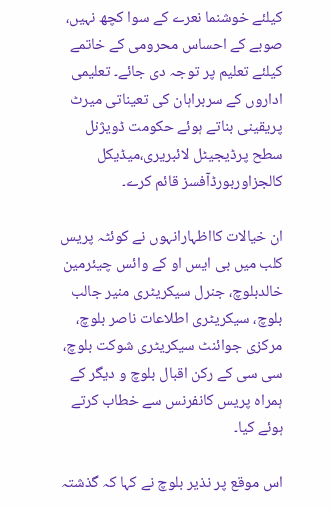کیلئے خوشنما نعرے کے سوا کچھ نہیں، صوبے کے احساس محرومی کے خاتمے کیلئے تعلیم پر توجہ دی جائے۔ تعلیمی اداروں کے سربراہان کی تعیناتی میرٹ پریقینی بناتے ہوئے حکومت ڈویژنل سطح پرڈیجیٹل لائبریری،میڈیکل کالجزاوربورڈآفسز قائم کرے۔

ان خیالات کااظہارانہوں نے کوئٹہ پریس کلب میں بی ایس او کے وائس چیئرمین خالدبلوچ، جنرل سیکریٹری منیر جالب بلوچ، سیکریٹری اطلاعات ناصر بلوچ، مرکزی جوائنٹ سیکریٹری شوکت بلوچ، سی سی کے رکن اقبال بلوچ و دیگر کے ہمراہ پریس کانفرنس سے خطاب کرتے ہوئے کیا۔

اس موقع پر نذیر بلوچ نے کہا کہ گذشتہ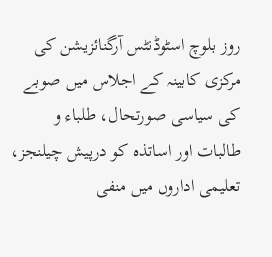روز بلوچ اسٹوڈنٹس آرگنائزیشن کی مرکزی کابینہ کے اجلاس میں صوبے کی سیاسی صورتحال، طلباء و طالبات اور اساتذہ کو درپیش چیلنجز، تعلیمی اداروں میں منفی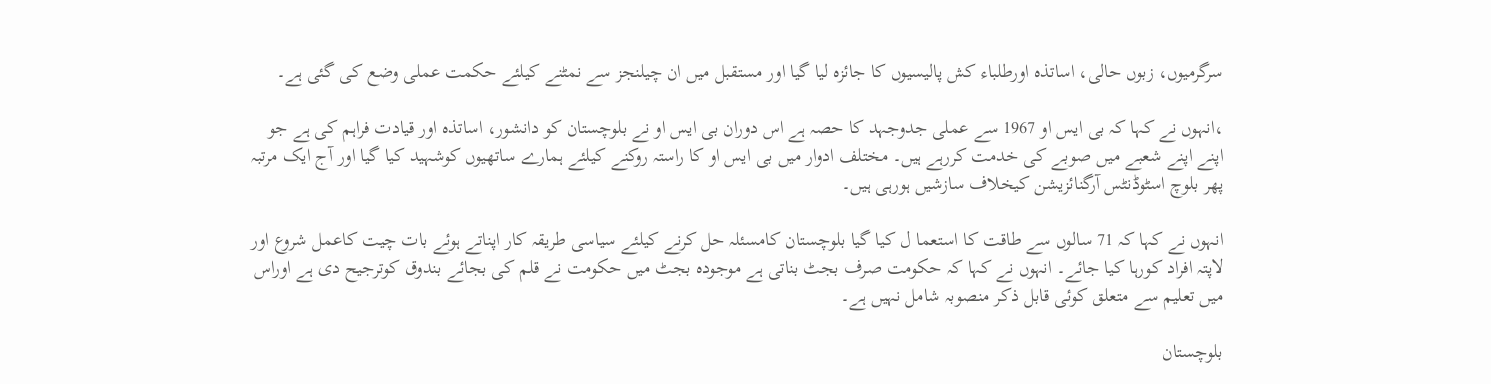سرگرمیوں، زبوں حالی، اساتذہ اورطلباء کش پالیسیوں کا جائزہ لیا گیا اور مستقبل میں ان چیلنجز سے نمٹنے کیلئے حکمت عملی وضع کی گئی ہے۔

،انہوں نے کہا کہ بی ایس او 1967 سے عملی جدوجہد کا حصہ ہے اس دوران بی ایس او نے بلوچستان کو دانشور، اساتذہ اور قیادت فراہم کی ہے جو اپنے اپنے شعبے میں صوبے کی خدمت کررہے ہیں۔ مختلف ادوار میں بی ایس او کا راستہ روکنے کیلئے ہمارے ساتھیوں کوشہید کیا گیا اور آج ایک مرتبہ پھر بلوچ اسٹوڈنٹس آرگنائزیشن کیخلاف سازشیں ہورہی ہیں۔

انہوں نے کہا کہ 71 سالوں سے طاقت کا استعما ل کیا گیا بلوچستان کامسئلہ حل کرنے کیلئے سیاسی طریقہ کار اپناتے ہوئے بات چیت کاعمل شروع اور لاپتہ افراد کورہا کیا جائے۔ انہوں نے کہا کہ حکومت صرف بجٹ بناتی ہے موجودہ بجٹ میں حکومت نے قلم کی بجائے بندوق کوترجیح دی ہے اوراس میں تعلیم سے متعلق کوئی قابل ذکر منصوبہ شامل نہیں ہے۔

بلوچستان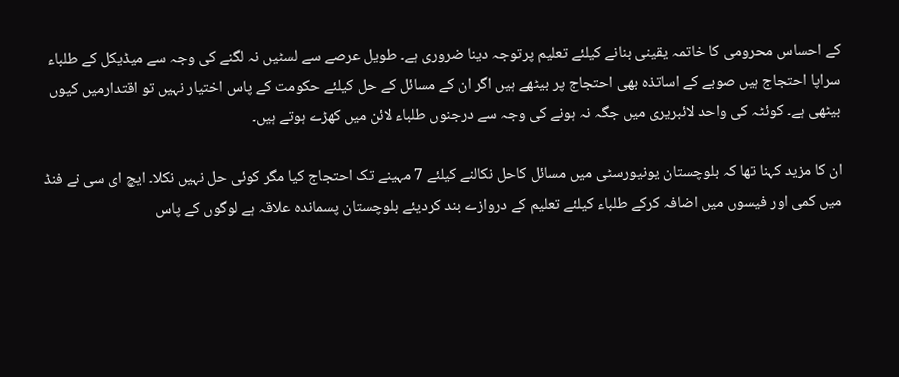کے احساس محرومی کا خاتمہ یقینی بنانے کیلئے تعلیم پرتوجہ دینا ضروری ہے۔ طویل عرصے سے لسٹیں نہ لگنے کی وجہ سے میڈیکل کے طلباء سراپا احتجاج ہیں صوبے کے اساتذہ بھی احتجاج پر بیٹھے ہیں اگر ان کے مسائل کے حل کیلئے حکومت کے پاس اختیار نہیں تو اقتدارمیں کیوں بیٹھی ہے۔ کوئٹہ کی واحد لائبریری میں جگہ نہ ہونے کی وجہ سے درجنوں طلباء لائن میں کھڑے ہوتے ہیں۔

ان کا مزید کہنا تھا کہ بلوچستان یونیورسٹی میں مسائل کاحل نکالنے کیلئے 7 مہینے تک احتجاج کیا مگر کوئی حل نہیں نکلا۔ ایچ ای سی نے فنڈ میں کمی اور فیسوں میں اضافہ کرکے طلباء کیلئے تعلیم کے دروازے بند کردیئے بلوچستان پسماندہ علاقہ ہے لوگوں کے پاس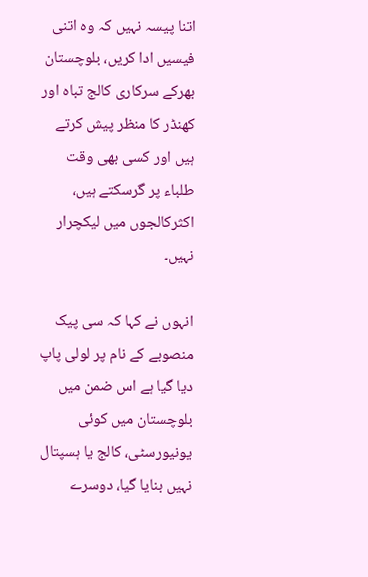اتنا پیسہ نہیں کہ وہ اتنی فیسیں ادا کریں، بلوچستان بھرکے سرکاری کالج تباہ اور کھنڈر کا منظر پیش کرتے ہیں اور کسی بھی وقت طلباء پر گرسکتے ہیں، اکثرکالجوں میں لیکچرار نہیں۔

انہوں نے کہا کہ سی پیک منصوبے کے نام پر لولی پاپ دیا گیا ہے اس ضمن میں بلوچستان میں کوئی یونیورسٹی، کالج یا ہسپتال نہیں بنایا گیا، دوسرے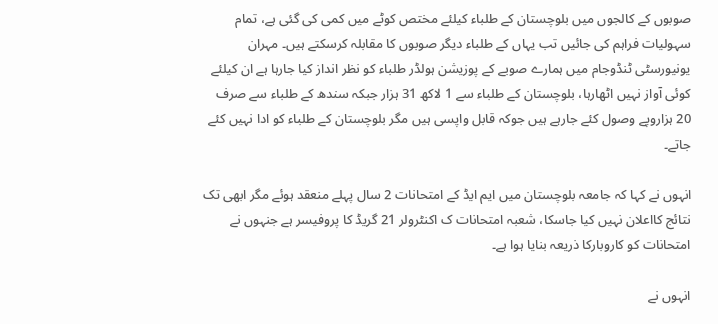صوبوں کے کالجوں میں بلوچستان کے طلباء کیلئے مختص کوٹے میں کمی کی گئی ہے، تمام سہولیات فراہم کی جائیں تب یہاں کے طلباء دیگر صوبوں کا مقابلہ کرسکتے ہیں۔ مہران یونیورسٹی ٹنڈوجام میں ہمارے صوبے کے پوزیشن ہولڈر طلباء کو نظر انداز کیا جارہا ہے ان کیلئے کوئی آواز نہیں اٹھارہا، بلوچستان کے طلباء سے 1 لاکھ 31 ہزار جبکہ سندھ کے طلباء سے صرف 20 ہزاروپے وصول کئے جارہے ہیں جوکہ قابل واپسی ہیں مگر بلوچستان کے طلباء کو ادا نہیں کئے جاتے۔

انہوں نے کہا کہ جامعہ بلوچستان میں ایم ایڈ کے امتحانات 2 سال پہلے منعقد ہوئے مگر ابھی تک نتائج کااعلان نہیں کیا جاسکا، شعبہ امتحانات ک اکنٹرولر 21 گریڈ کا پروفیسر ہے جنہوں نے امتحانات کو کاروبارکا ذریعہ بنایا ہوا ہے۔

انہوں نے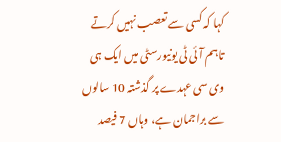کہا کہ کسی سے تعصب نہیں کرتے تاہم آئی ٹی یونیورسٹی میں ایک ہی وی سی عہدے پر گذشتہ 10 سالوں سے براجمان ہے، وہاں 7 فیصد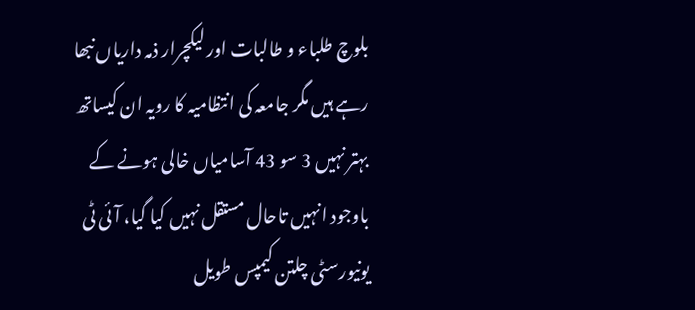بلوچ طلباء و طالبات اور لیکچرار ذمہ داریاں نبھا رہے ہیں مگر جامعہ کی انتظامیہ کا رویہ ان کیساتھ بہتر نہیں 3 سو 43 آسامیاں خالی ہونے کے باوجود انہیں تاحال مستقل نہیں کیا گیا، آئی ٹی یونیورسٹی چلتن کیمپس طویل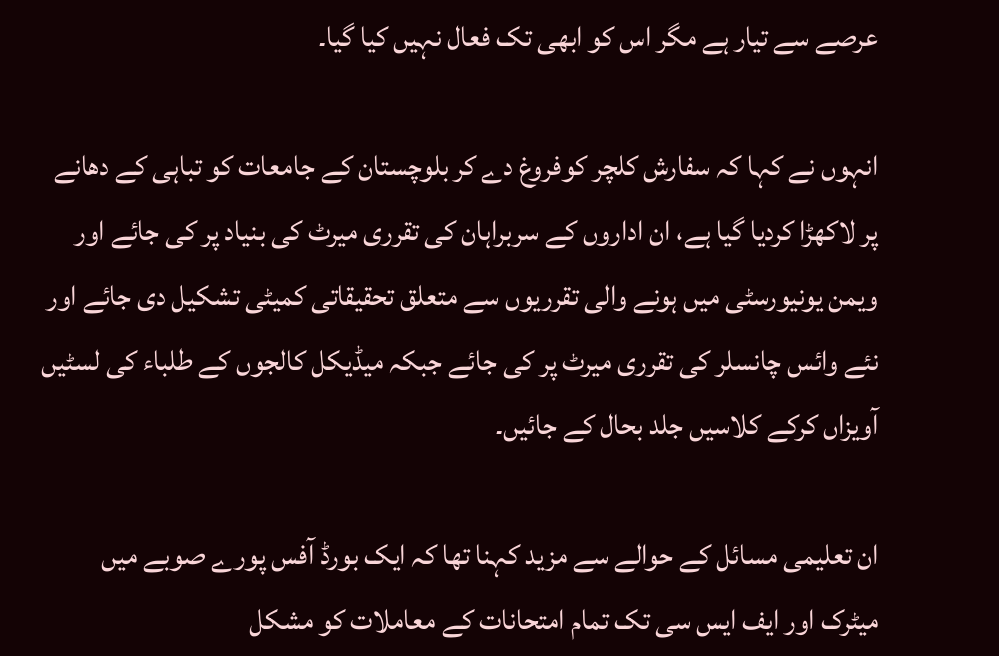عرصے سے تیار ہے مگر اس کو ابھی تک فعال نہیں کیا گیا۔

انہوں نے کہا کہ سفارش کلچر کوفروغ دے کر بلوچستان کے جامعات کو تباہی کے دھانے پر لاکھڑا کردیا گیا ہے، ان اداروں کے سربراہان کی تقرری میرٹ کی بنیاد پر کی جائے اور ویمن یونیورسٹی میں ہونے والی تقرریوں سے متعلق تحقیقاتی کمیٹی تشکیل دی جائے اور نئے وائس چانسلر کی تقرری میرٹ پر کی جائے جبکہ میڈیکل کالجوں کے طلباء کی لسٹیں آویزاں کرکے کلاسیں جلد بحال کے جائیں۔

ان تعلیمی مسائل کے حوالے سے مزید کہنا تھا کہ ایک بورڈ آفس پورے صوبے میں میٹرک اور ایف ایس سی تک تمام امتحانات کے معاملات کو مشکل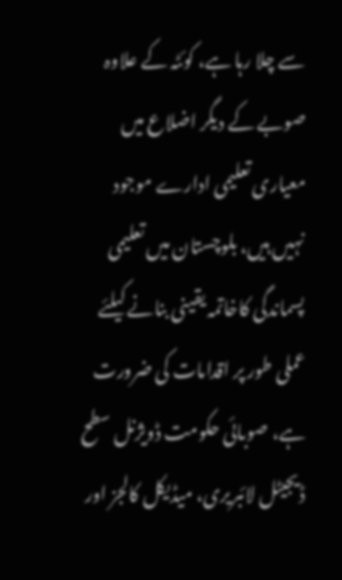سے چلا رہا ہے، کوئٹہ کے علاوہ صوبے کے دیگر اضلاع میں معیاری تعلیمی ادارے موجود نہیں ہیں، بلوچستان میں تعلیمی پسماندگی کاخاتمہ یقینی بنانے کیلئے عملی طور پر اقدامات کی ضرورت ہے، صوبائی حکومت ڈویژنل سطح ڈیجیٹل لائبریری، میڈیکل کالجز اور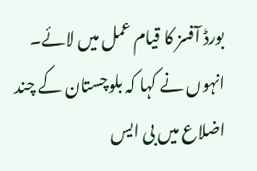بورڈ آفسز کا قیام عمل میں لائے۔ انہوں نے کہا کہ بلوچستان کے چند اضلاع میں بی ایس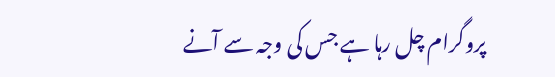پروگرام چل رہا ہے جس کی وجہ سے آنے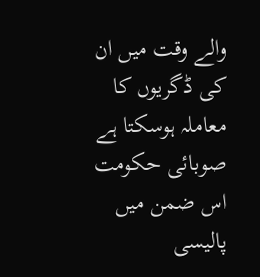والے وقت میں ان کی ڈگریوں کا معاملہ ہوسکتا ہے صوبائی حکومت اس ضمن میں پالیسی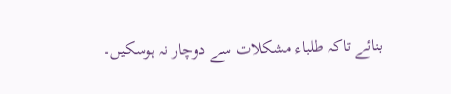بنائے تاکہ طلباء مشکلات سے دوچار نہ ہوسکیں۔